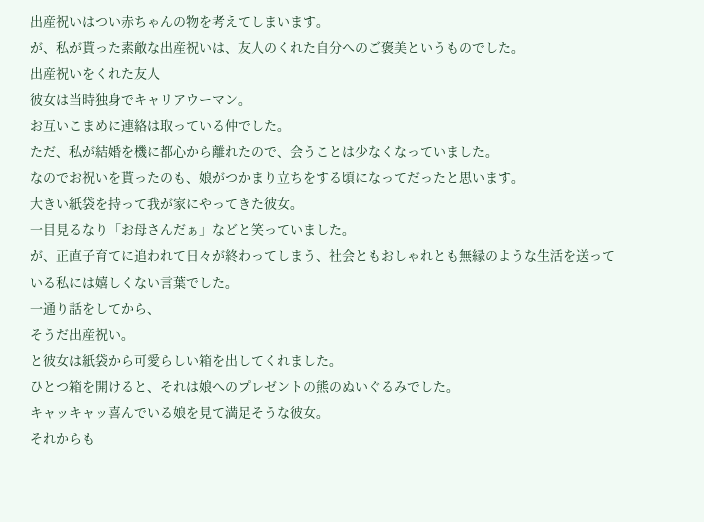出産祝いはつい赤ちゃんの物を考えてしまいます。
が、私が貰った素敵な出産祝いは、友人のくれた自分へのご褒美というものでした。
出産祝いをくれた友人
彼女は当時独身でキャリアウーマン。
お互いこまめに連絡は取っている仲でした。
ただ、私が結婚を機に都心から離れたので、会うことは少なくなっていました。
なのでお祝いを貰ったのも、娘がつかまり立ちをする頃になってだったと思います。
大きい紙袋を持って我が家にやってきた彼女。
一目見るなり「お母さんだぁ」などと笑っていました。
が、正直子育てに追われて日々が終わってしまう、社会ともおしゃれとも無縁のような生活を送っている私には嬉しくない言葉でした。
一通り話をしてから、
そうだ出産祝い。
と彼女は紙袋から可愛らしい箱を出してくれました。
ひとつ箱を開けると、それは娘へのプレゼントの熊のぬいぐるみでした。
キャッキャッ喜んでいる娘を見て満足そうな彼女。
それからも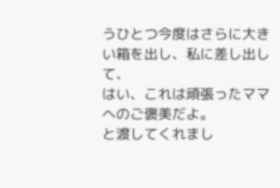うひとつ今度はさらに大きい箱を出し、私に差し出して、
はい、これは頑張ったママへのご褒美だよ。
と渡してくれまし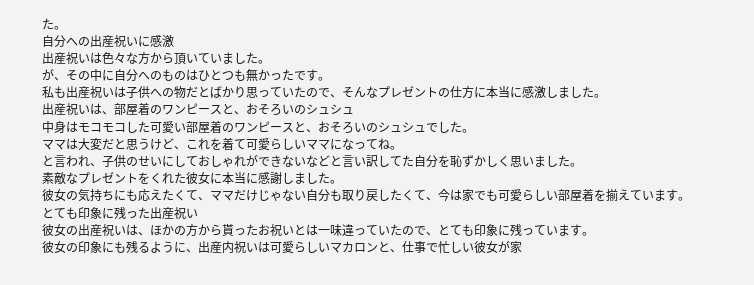た。
自分への出産祝いに感激
出産祝いは色々な方から頂いていました。
が、その中に自分へのものはひとつも無かったです。
私も出産祝いは子供への物だとばかり思っていたので、そんなプレゼントの仕方に本当に感激しました。
出産祝いは、部屋着のワンピースと、おそろいのシュシュ
中身はモコモコした可愛い部屋着のワンピースと、おそろいのシュシュでした。
ママは大変だと思うけど、これを着て可愛らしいママになってね。
と言われ、子供のせいにしておしゃれができないなどと言い訳してた自分を恥ずかしく思いました。
素敵なプレゼントをくれた彼女に本当に感謝しました。
彼女の気持ちにも応えたくて、ママだけじゃない自分も取り戻したくて、今は家でも可愛らしい部屋着を揃えています。
とても印象に残った出産祝い
彼女の出産祝いは、ほかの方から貰ったお祝いとは一味違っていたので、とても印象に残っています。
彼女の印象にも残るように、出産内祝いは可愛らしいマカロンと、仕事で忙しい彼女が家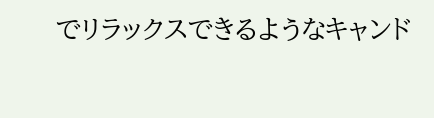でリラックスできるようなキャンド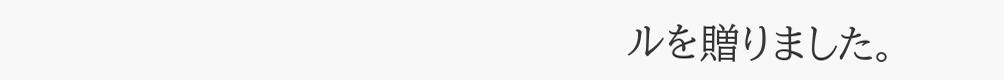ルを贈りました。